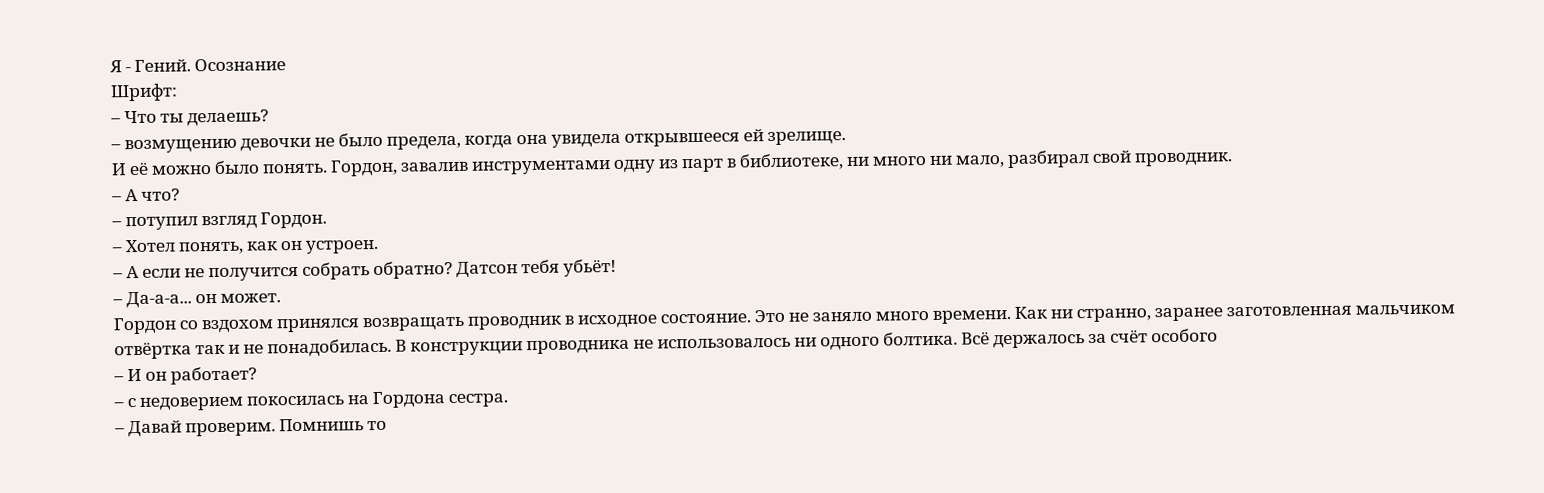Я - Гений. Осознание
Шрифт:
– Что ты делаешь?
– возмущению девочки не было предела, когда она увидела открывшееся ей зрелище.
И её можно было понять. Гордон, завалив инструментами одну из парт в библиотеке, ни много ни мало, разбирал свой проводник.
– А что?
– потупил взгляд Гордон.
– Хотел понять, как он устроен.
– А если не получится собрать обратно? Датсон тебя убьёт!
– Да-а-а... он может.
Гордон со вздохом принялся возвращать проводник в исходное состояние. Это не заняло много времени. Как ни странно, заранее заготовленная мальчиком отвёртка так и не понадобилась. В конструкции проводника не использовалось ни одного болтика. Всё держалось за счёт особого
– И он работает?
– с недоверием покосилась на Гордона сестра.
– Давай проверим. Помнишь то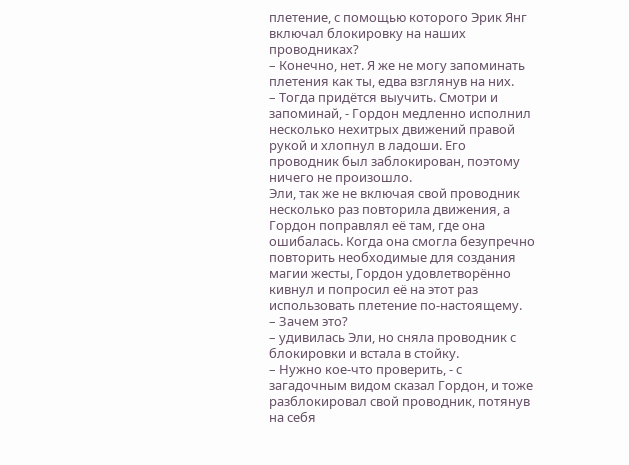плетение, с помощью которого Эрик Янг включал блокировку на наших проводниках?
– Конечно, нет. Я же не могу запоминать плетения как ты, едва взглянув на них.
– Тогда придётся выучить. Смотри и запоминай, - Гордон медленно исполнил несколько нехитрых движений правой рукой и хлопнул в ладоши. Его проводник был заблокирован, поэтому ничего не произошло.
Эли, так же не включая свой проводник несколько раз повторила движения, а Гордон поправлял её там, где она ошибалась. Когда она смогла безупречно повторить необходимые для создания магии жесты, Гордон удовлетворённо кивнул и попросил её на этот раз использовать плетение по-настоящему.
– Зачем это?
– удивилась Эли, но сняла проводник с блокировки и встала в стойку.
– Нужно кое-что проверить, - с загадочным видом сказал Гордон, и тоже разблокировал свой проводник, потянув на себя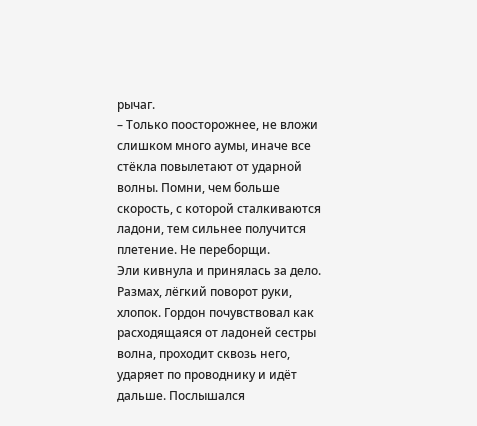рычаг.
– Только поосторожнее, не вложи слишком много аумы, иначе все стёкла повылетают от ударной волны. Помни, чем больше скорость, с которой сталкиваются ладони, тем сильнее получится плетение. Не переборщи.
Эли кивнула и принялась за дело. Размах, лёгкий поворот руки, хлопок. Гордон почувствовал как расходящаяся от ладоней сестры волна, проходит сквозь него, ударяет по проводнику и идёт дальше. Послышался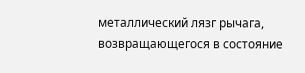металлический лязг рычага, возвращающегося в состояние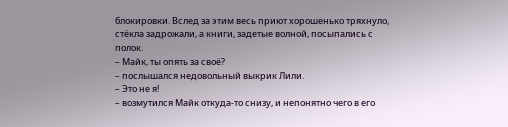блокировки. Вслед за этим весь приют хорошенько тряхнуло, стёкла задрожали, а книги, задетые волной, посыпались с полок.
– Майк, ты опять за своё?
– послышался недовольный выкрик Лили.
– Это не я!
– возмутился Майк откуда-то снизу, и непонятно чего в его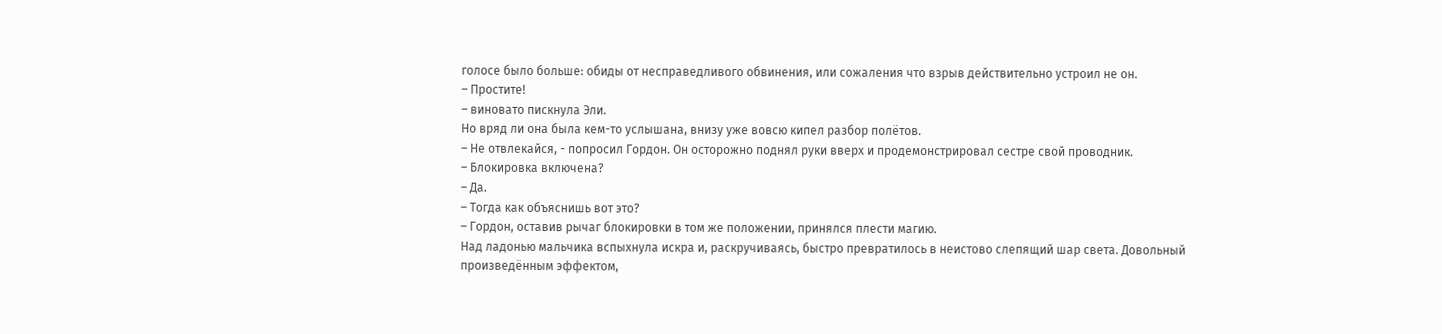голосе было больше: обиды от несправедливого обвинения, или сожаления что взрыв действительно устроил не он.
– Простите!
– виновато пискнула Эли.
Но вряд ли она была кем-то услышана, внизу уже вовсю кипел разбор полётов.
– Не отвлекайся, - попросил Гордон. Он осторожно поднял руки вверх и продемонстрировал сестре свой проводник.
– Блокировка включена?
– Да.
– Тогда как объяснишь вот это?
– Гордон, оставив рычаг блокировки в том же положении, принялся плести магию.
Над ладонью мальчика вспыхнула искра и, раскручиваясь, быстро превратилось в неистово слепящий шар света. Довольный произведённым эффектом,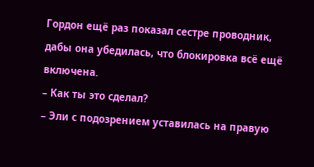Гордон ещё раз показал сестре проводник, дабы она убедилась, что блокировка всё ещё включена.
– Как ты это сделал?
– Эли с подозрением уставилась на правую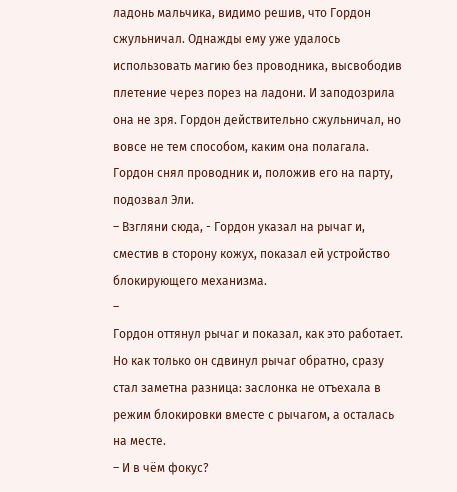ладонь мальчика, видимо решив, что Гордон сжульничал. Однажды ему уже удалось использовать магию без проводника, высвободив плетение через порез на ладони. И заподозрила она не зря. Гордон действительно сжульничал, но вовсе не тем способом, каким она полагала. Гордон снял проводник и, положив его на парту, подозвал Эли.
– Взгляни сюда, - Гордон указал на рычаг и, сместив в сторону кожух, показал ей устройство блокирующего механизма.
–
Гордон оттянул рычаг и показал, как это работает. Но как только он сдвинул рычаг обратно, сразу стал заметна разница: заслонка не отъехала в режим блокировки вместе с рычагом, а осталась на месте.
– И в чём фокус?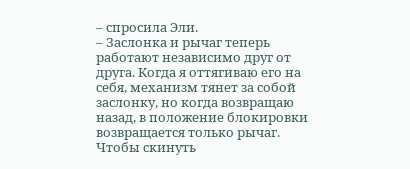– спросила Эли.
– Заслонка и рычаг теперь работают независимо друг от друга. Когда я оттягиваю его на себя, механизм тянет за собой заслонку, но когда возвращаю назад, в положение блокировки возвращается только рычаг. Чтобы скинуть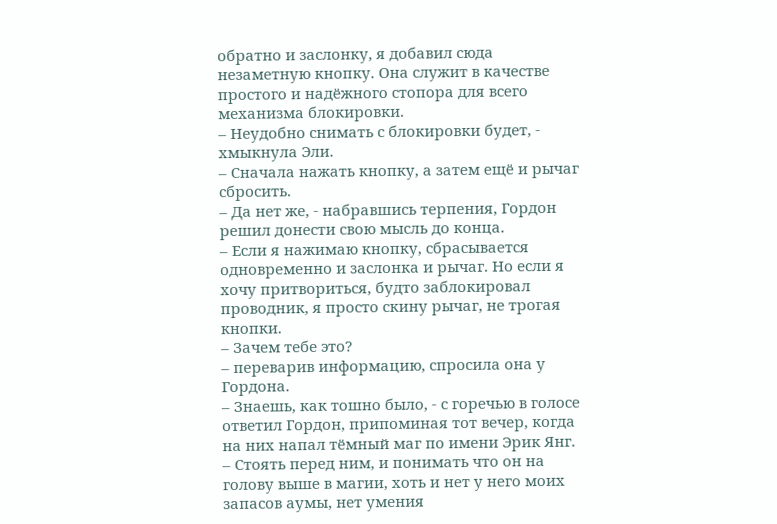обратно и заслонку, я добавил сюда незаметную кнопку. Она служит в качестве простого и надёжного стопора для всего механизма блокировки.
– Неудобно снимать с блокировки будет, - хмыкнула Эли.
– Сначала нажать кнопку, а затем ещё и рычаг сбросить.
– Да нет же, - набравшись терпения, Гордон решил донести свою мысль до конца.
– Если я нажимаю кнопку, сбрасывается одновременно и заслонка и рычаг. Но если я хочу притвориться, будто заблокировал проводник, я просто скину рычаг, не трогая кнопки.
– Зачем тебе это?
– переварив информацию, спросила она у Гордона.
– Знаешь, как тошно было, - с горечью в голосе ответил Гордон, припоминая тот вечер, когда на них напал тёмный маг по имени Эрик Янг.
– Стоять перед ним, и понимать что он на голову выше в магии, хоть и нет у него моих запасов аумы, нет умения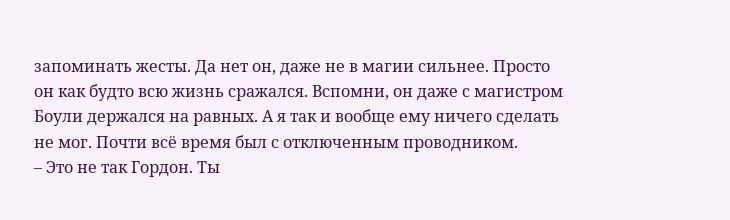запоминать жесты. Да нет он, даже не в магии сильнее. Просто он как будто всю жизнь сражался. Вспомни, он даже с магистром Боули держался на равных. А я так и вообще ему ничего сделать не мог. Почти всё время был с отключенным проводником.
– Это не так Гордон. Ты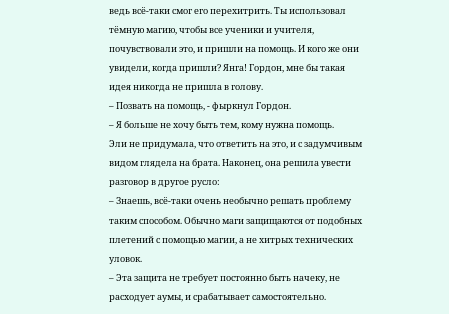ведь всё-таки смог его перехитрить. Ты использовал тёмную магию, чтобы все ученики и учителя, почувствовали это, и пришли на помощь. И кого же они увидели, когда пришли? Янга! Гордон, мне бы такая идея никогда не пришла в голову.
– Позвать на помощь, - фыркнул Гордон.
– Я больше не хочу быть тем, кому нужна помощь.
Эли не придумала, что ответить на это, и с задумчивым видом глядела на брата. Наконец, она решила увести разговор в другое русло:
– Знаешь, всё-таки очень необычно решать проблему таким способом. Обычно маги защищаются от подобных плетений с помощью магии, а не хитрых технических уловок.
– Эта защита не требует постоянно быть начеку, не расходует аумы, и срабатывает самостоятельно.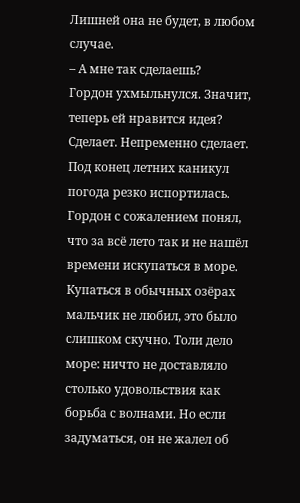Лишней она не будет, в любом случае.
– А мне так сделаешь?
Гордон ухмыльнулся. Значит, теперь ей нравится идея? Сделает. Непременно сделает.
Под конец летних каникул погода резко испортилась. Гордон с сожалением понял, что за всё лето так и не нашёл времени искупаться в море. Купаться в обычных озёрах мальчик не любил, это было слишком скучно. Толи дело море: ничто не доставляло столько удовольствия как борьба с волнами. Но если задуматься, он не жалел об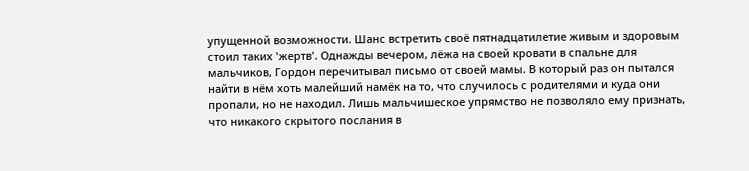упущенной возможности. Шанс встретить своё пятнадцатилетие живым и здоровым стоил таких 'жертв'. Однажды вечером, лёжа на своей кровати в спальне для мальчиков, Гордон перечитывал письмо от своей мамы. В который раз он пытался найти в нём хоть малейший намёк на то, что случилось с родителями и куда они пропали, но не находил. Лишь мальчишеское упрямство не позволяло ему признать, что никакого скрытого послания в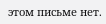этом письме нет.